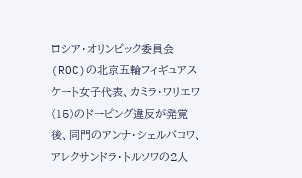ロシア・オリンピック委員会(ROC)の北京五輪フィギュアスケート女子代表、カミラ・ワリエワ(15)のドーピング違反が発覚後、同門のアンナ・シェルバコワ、アレクサンドラ・トルソワの2人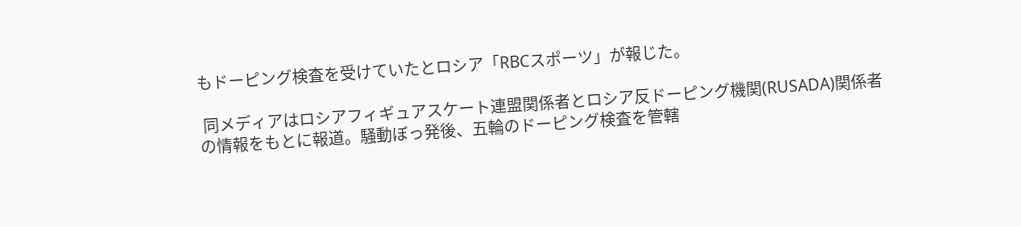もドーピング検査を受けていたとロシア「RBCスポーツ」が報じた。

 同メディアはロシアフィギュアスケート連盟関係者とロシア反ドーピング機関(RUSADA)関係者の情報をもとに報道。騒動ぼっ発後、五輪のドーピング検査を管轄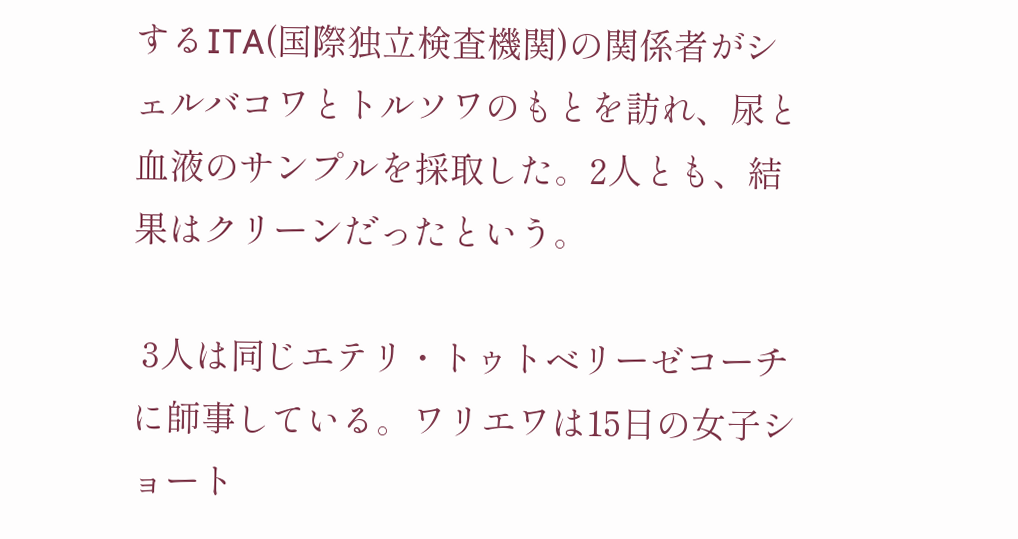するITA(国際独立検査機関)の関係者がシェルバコワとトルソワのもとを訪れ、尿と血液のサンプルを採取した。2人とも、結果はクリーンだったという。

 3人は同じエテリ・トゥトベリーゼコーチに師事している。ワリエワは15日の女子ショート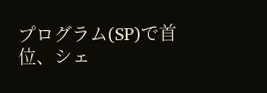プログラム(SP)で首位、シェ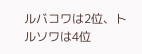ルバコワは2位、トルソワは4位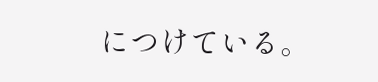につけている。